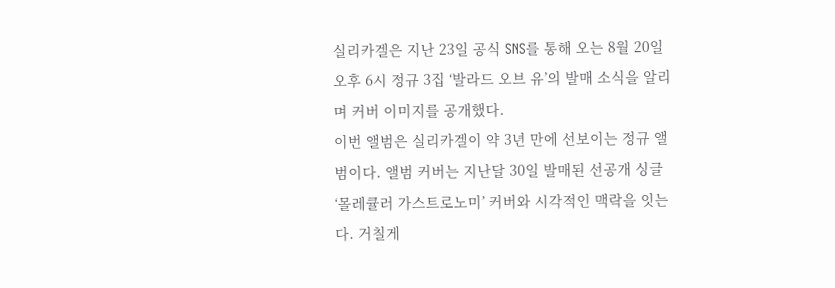실리카겔은 지난 23일 공식 SNS를 통해 오는 8월 20일 오후 6시 정규 3집 ‘발라드 오브 유’의 발매 소식을 알리며 커버 이미지를 공개했다.
이번 앨범은 실리카겔이 약 3년 만에 선보이는 정규 앨범이다. 앨범 커버는 지난달 30일 발매된 선공개 싱글 ‘몰레큘러 가스트로노미’ 커버와 시각적인 맥락을 잇는다. 거칠게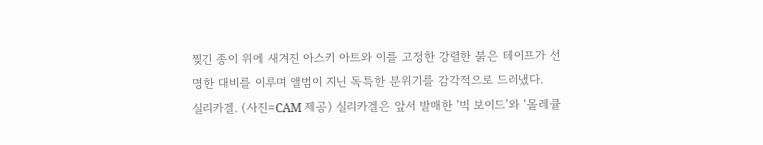찢긴 종이 위에 새겨진 아스키 아트와 이를 고정한 강렬한 붉은 테이프가 선명한 대비를 이루며 앨범이 지닌 독특한 분위기를 감각적으로 드러냈다.
실리카겔. (사진=CAM 제공) 실리카겔은 앞서 발매한 ‘빅 보이드’와 ‘몰레큘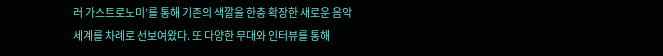러 가스트로노미’를 통해 기존의 색깔을 한층 확장한 새로운 음악 세계를 차례로 선보여왔다. 또 다양한 무대와 인터뷰를 통해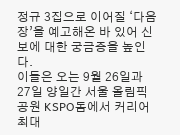정규 3집으로 이어질 ‘다음 장’을 예고해온 바 있어 신보에 대한 궁금증을 높인다.
이들은 오는 9월 26일과 27일 양일간 서울 올림픽공원 KSPO돔에서 커리어 최대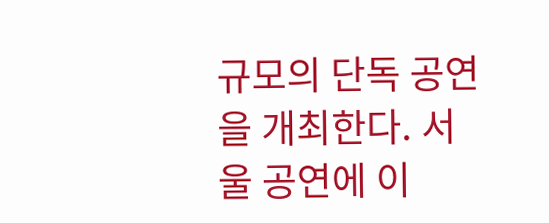규모의 단독 공연을 개최한다. 서울 공연에 이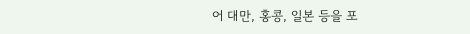어 대만, 홍콩, 일본 등을 포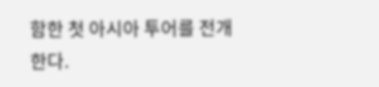함한 첫 아시아 투어를 전개한다.